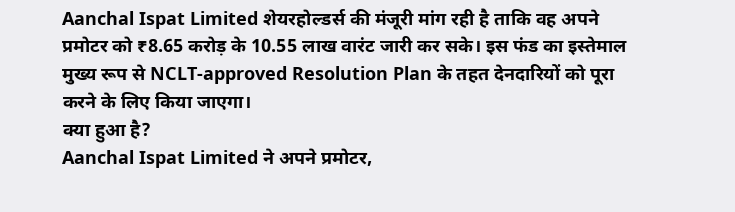Aanchal Ispat Limited शेयरहोल्डर्स की मंजूरी मांग रही है ताकि वह अपने प्रमोटर को ₹8.65 करोड़ के 10.55 लाख वारंट जारी कर सके। इस फंड का इस्तेमाल मुख्य रूप से NCLT-approved Resolution Plan के तहत देनदारियों को पूरा करने के लिए किया जाएगा।
क्या हुआ है?
Aanchal Ispat Limited ने अपने प्रमोटर,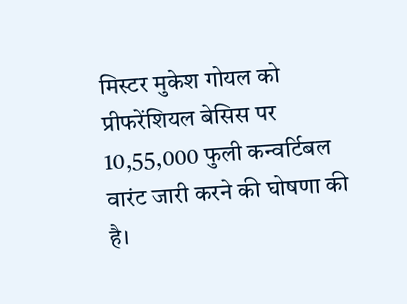मिस्टर मुकेश गोयल को प्रीफरेंशियल बेसिस पर 10,55,000 फुली कन्वर्टिबल वारंट जारी करने की घोषणा की है।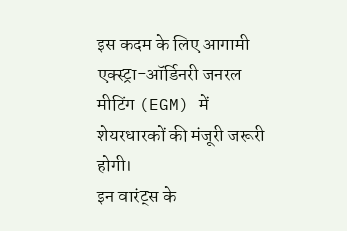इस कदम के लिए आगामी एक्स्ट्रा-ऑर्डिनरी जनरल मीटिंग (EGM) में शेयरधारकों की मंजूरी जरूरी होगी।
इन वारंट्स के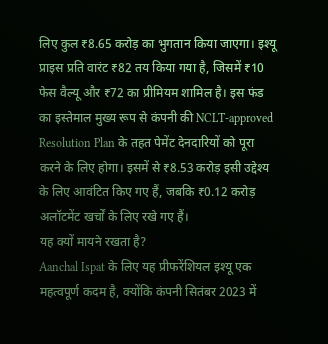लिए कुल ₹8.65 करोड़ का भुगतान किया जाएगा। इश्यू प्राइस प्रति वारंट ₹82 तय किया गया है, जिसमें ₹10 फेस वैल्यू और ₹72 का प्रीमियम शामिल है। इस फंड का इस्तेमाल मुख्य रूप से कंपनी की NCLT-approved Resolution Plan के तहत पेमेंट देनदारियों को पूरा करने के लिए होगा। इसमें से ₹8.53 करोड़ इसी उद्देश्य के लिए आवंटित किए गए हैं, जबकि ₹0.12 करोड़ अलॉटमेंट खर्चों के लिए रखे गए हैं।
यह क्यों मायने रखता है?
Aanchal Ispat के लिए यह प्रीफरेंशियल इश्यू एक महत्वपूर्ण कदम है, क्योंकि कंपनी सितंबर 2023 में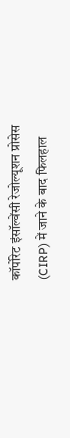कॉर्पोरेट इंसॉल्वेंसी रेजोल्यूशन प्रोसेस (CIRP) में जाने के बाद फिलहाल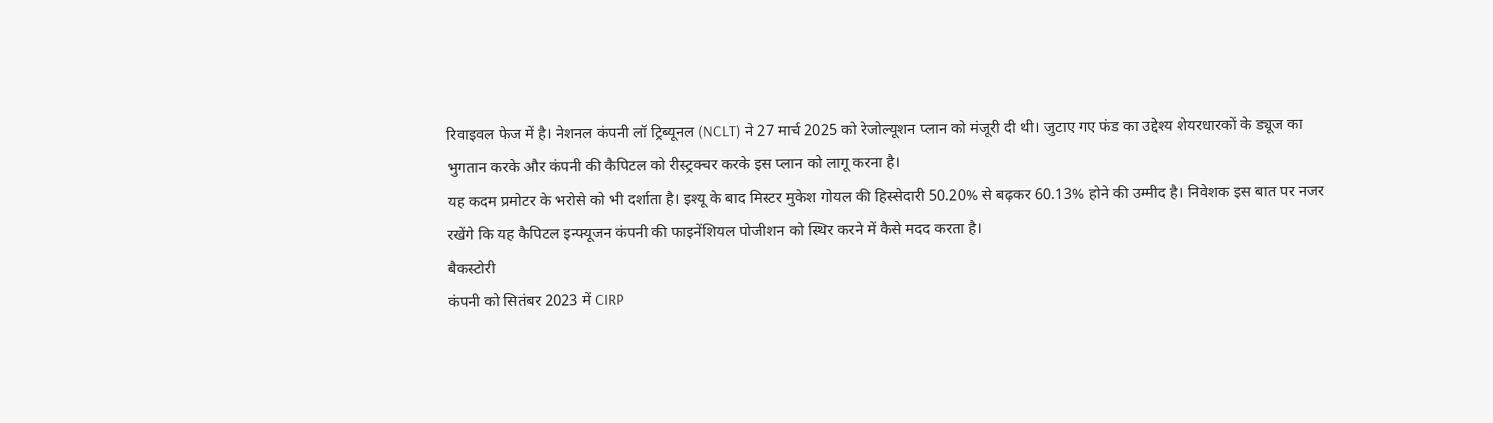रिवाइवल फेज में है। नेशनल कंपनी लॉ ट्रिब्यूनल (NCLT) ने 27 मार्च 2025 को रेजोल्यूशन प्लान को मंजूरी दी थी। जुटाए गए फंड का उद्देश्य शेयरधारकों के ड्यूज का भुगतान करके और कंपनी की कैपिटल को रीस्ट्रक्चर करके इस प्लान को लागू करना है।
यह कदम प्रमोटर के भरोसे को भी दर्शाता है। इश्यू के बाद मिस्टर मुकेश गोयल की हिस्सेदारी 50.20% से बढ़कर 60.13% होने की उम्मीद है। निवेशक इस बात पर नजर रखेंगे कि यह कैपिटल इन्फ्यूजन कंपनी की फाइनेंशियल पोजीशन को स्थिर करने में कैसे मदद करता है।
बैकस्टोरी
कंपनी को सितंबर 2023 में CIRP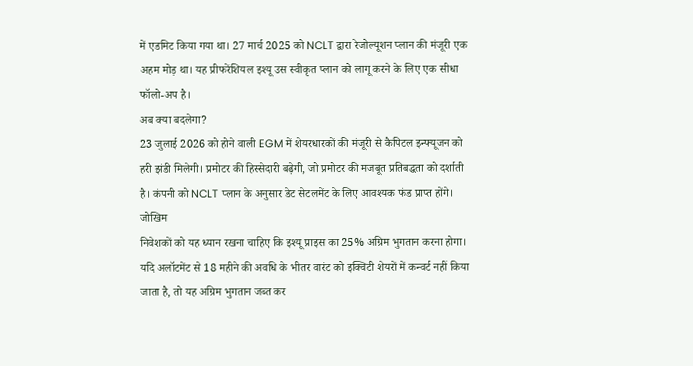में एडमिट किया गया था। 27 मार्च 2025 को NCLT द्वारा रेजोल्यूशन प्लान की मंजूरी एक अहम मोड़ था। यह प्रीफरेंशियल इश्यू उस स्वीकृत प्लान को लागू करने के लिए एक सीधा फॉलो-अप है।
अब क्या बदलेगा?
23 जुलाई 2026 को होने वाली EGM में शेयरधारकों की मंजूरी से कैपिटल इन्फ्यूजन को हरी झंडी मिलेगी। प्रमोटर की हिस्सेदारी बढ़ेगी, जो प्रमोटर की मजबूत प्रतिबद्धता को दर्शाती है। कंपनी को NCLT प्लान के अनुसार डेट सेटलमेंट के लिए आवश्यक फंड प्राप्त होंगे।
जोखिम
निवेशकों को यह ध्यान रखना चाहिए कि इश्यू प्राइस का 25% अग्रिम भुगतान करना होगा। यदि अलॉटमेंट से 18 महीने की अवधि के भीतर वारंट को इक्विटी शेयरों में कन्वर्ट नहीं किया जाता है, तो यह अग्रिम भुगतान जब्त कर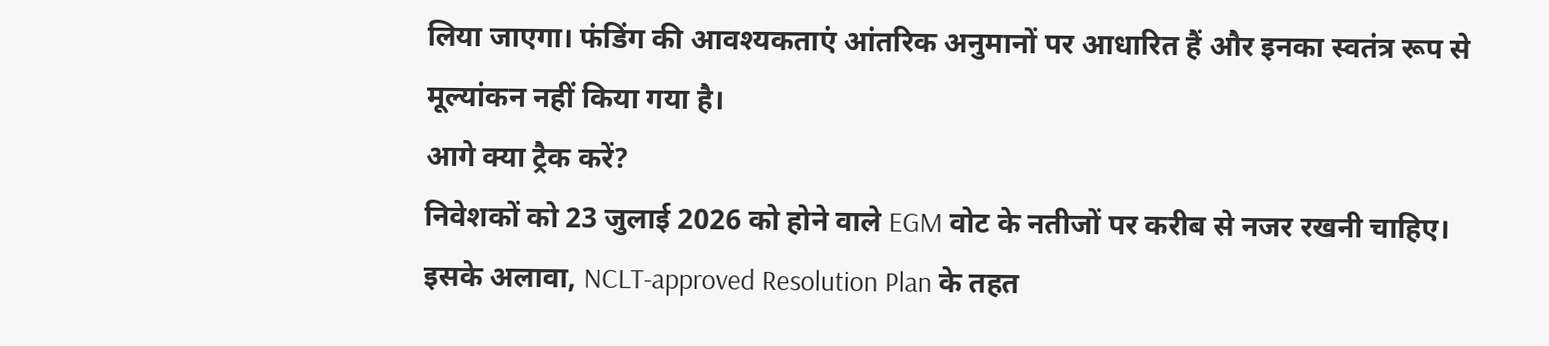लिया जाएगा। फंडिंग की आवश्यकताएं आंतरिक अनुमानों पर आधारित हैं और इनका स्वतंत्र रूप से मूल्यांकन नहीं किया गया है।
आगे क्या ट्रैक करें?
निवेशकों को 23 जुलाई 2026 को होने वाले EGM वोट के नतीजों पर करीब से नजर रखनी चाहिए। इसके अलावा, NCLT-approved Resolution Plan के तहत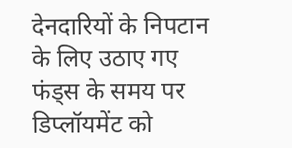देनदारियों के निपटान के लिए उठाए गए फंड्स के समय पर डिप्लॉयमेंट को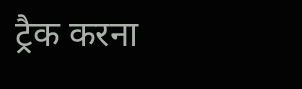ट्रैक करना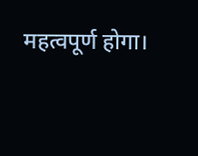महत्वपूर्ण होगा।